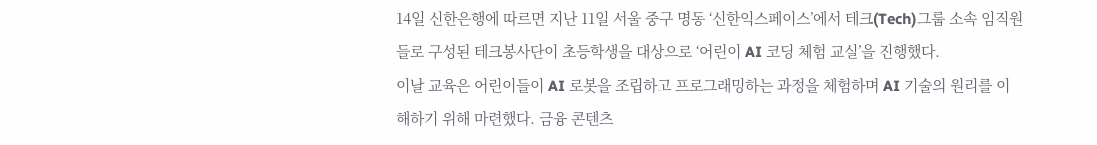14일 신한은행에 따르면 지난 11일 서울 중구 명동 ‘신한익스페이스’에서 테크(Tech)그룹 소속 임직원들로 구성된 테크봉사단이 초등학생을 대상으로 ‘어린이 AI 코딩 체험 교실’을 진행했다.
이날 교육은 어린이들이 AI 로봇을 조립하고 프로그래밍하는 과정을 체험하며 AI 기술의 원리를 이해하기 위해 마련했다. 금융 콘텐츠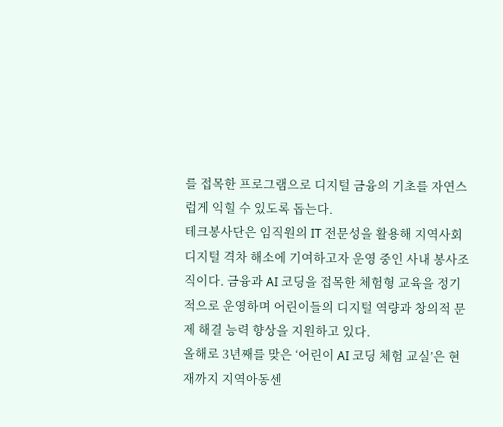를 접목한 프로그램으로 디지털 금융의 기초를 자연스럽게 익힐 수 있도록 돕는다.
테크봉사단은 임직원의 IT 전문성을 활용해 지역사회 디지털 격차 해소에 기여하고자 운영 중인 사내 봉사조직이다. 금융과 AI 코딩을 접목한 체험형 교육을 정기적으로 운영하며 어린이들의 디지털 역량과 창의적 문제 해결 능력 향상을 지원하고 있다.
올해로 3년째를 맞은 ‘어린이 AI 코딩 체험 교실’은 현재까지 지역아동센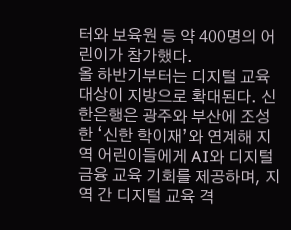터와 보육원 등 약 400명의 어린이가 참가했다.
올 하반기부터는 디지털 교육 대상이 지방으로 확대된다. 신한은행은 광주와 부산에 조성한 ‘신한 학이재’와 연계해 지역 어린이들에게 AI와 디지털 금융 교육 기회를 제공하며, 지역 간 디지털 교육 격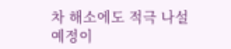차 해소에도 적극 나설 예정이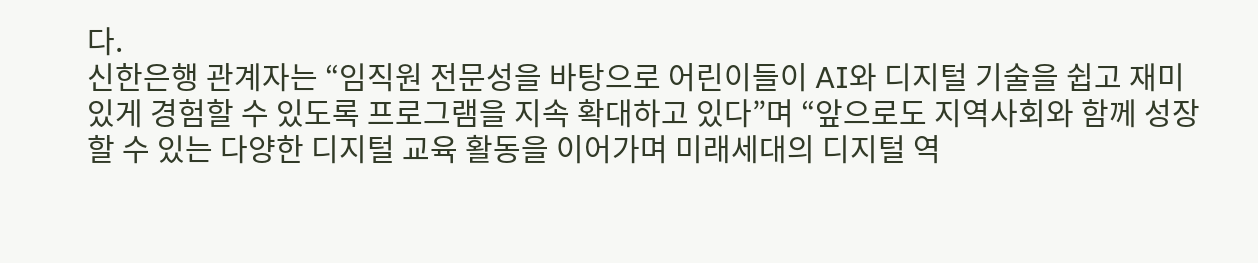다.
신한은행 관계자는 “임직원 전문성을 바탕으로 어린이들이 AI와 디지털 기술을 쉽고 재미있게 경험할 수 있도록 프로그램을 지속 확대하고 있다”며 “앞으로도 지역사회와 함께 성장할 수 있는 다양한 디지털 교육 활동을 이어가며 미래세대의 디지털 역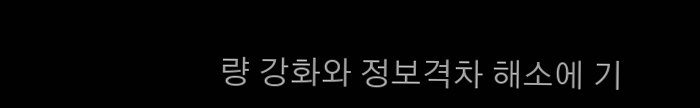량 강화와 정보격차 해소에 기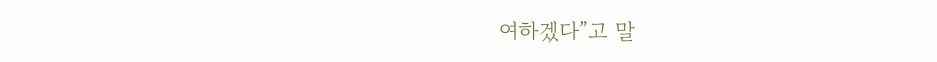여하겠다”고 말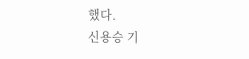했다.
신용승 기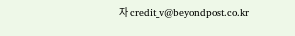자 credit_v@beyondpost.co.kr